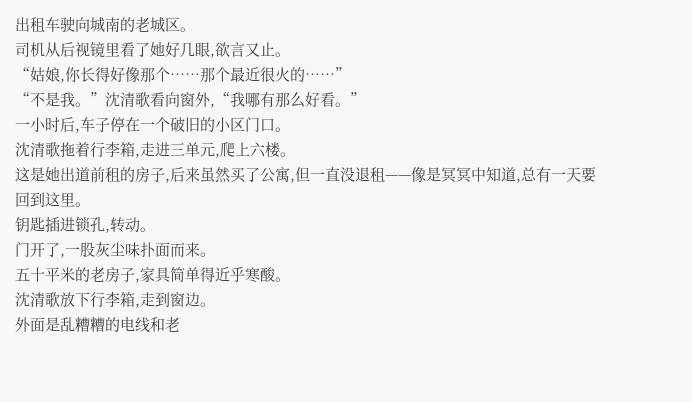出租车驶向城南的老城区。
司机从后视镜里看了她好几眼,欲言又止。
“姑娘,你长得好像那个……那个最近很火的……”
“不是我。”沈清歌看向窗外,“我哪有那么好看。”
一小时后,车子停在一个破旧的小区门口。
沈清歌拖着行李箱,走进三单元,爬上六楼。
这是她出道前租的房子,后来虽然买了公寓,但一直没退租——像是冥冥中知道,总有一天要回到这里。
钥匙插进锁孔,转动。
门开了,一股灰尘味扑面而来。
五十平米的老房子,家具简单得近乎寒酸。
沈清歌放下行李箱,走到窗边。
外面是乱糟糟的电线和老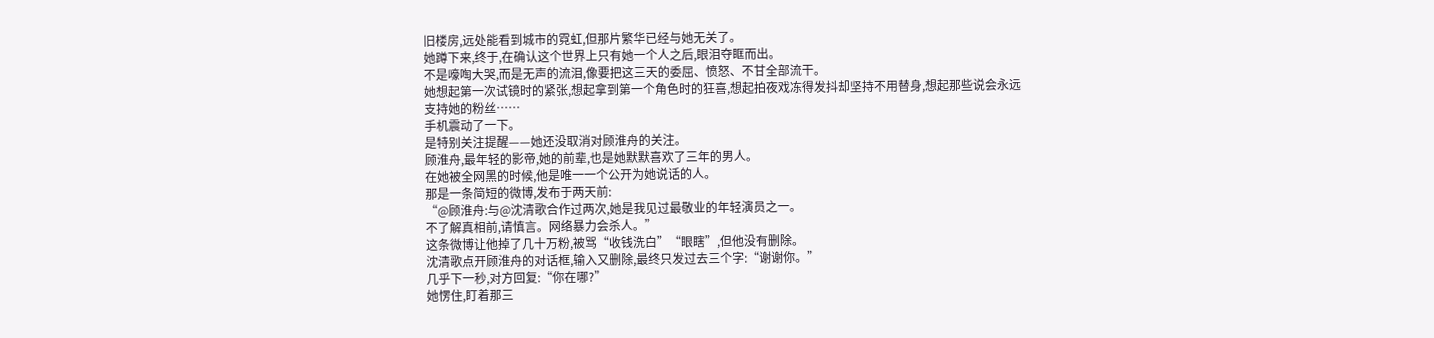旧楼房,远处能看到城市的霓虹,但那片繁华已经与她无关了。
她蹲下来,终于,在确认这个世界上只有她一个人之后,眼泪夺眶而出。
不是嚎啕大哭,而是无声的流泪,像要把这三天的委屈、愤怒、不甘全部流干。
她想起第一次试镜时的紧张,想起拿到第一个角色时的狂喜,想起拍夜戏冻得发抖却坚持不用替身,想起那些说会永远支持她的粉丝……
手机震动了一下。
是特别关注提醒——她还没取消对顾淮舟的关注。
顾淮舟,最年轻的影帝,她的前辈,也是她默默喜欢了三年的男人。
在她被全网黑的时候,他是唯一一个公开为她说话的人。
那是一条简短的微博,发布于两天前:
“@顾淮舟:与@沈清歌合作过两次,她是我见过最敬业的年轻演员之一。
不了解真相前,请慎言。网络暴力会杀人。”
这条微博让他掉了几十万粉,被骂“收钱洗白”“眼瞎”,但他没有删除。
沈清歌点开顾淮舟的对话框,输入又删除,最终只发过去三个字:“谢谢你。”
几乎下一秒,对方回复:“你在哪?”
她愣住,盯着那三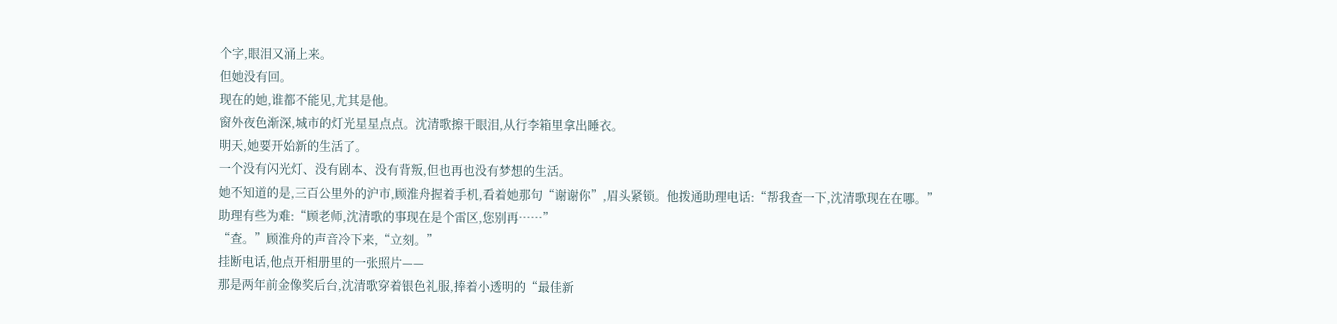个字,眼泪又涌上来。
但她没有回。
现在的她,谁都不能见,尤其是他。
窗外夜色渐深,城市的灯光星星点点。沈清歌擦干眼泪,从行李箱里拿出睡衣。
明天,她要开始新的生活了。
一个没有闪光灯、没有剧本、没有背叛,但也再也没有梦想的生活。
她不知道的是,三百公里外的沪市,顾淮舟握着手机,看着她那句“谢谢你”,眉头紧锁。他拨通助理电话:“帮我查一下,沈清歌现在在哪。”
助理有些为难:“顾老师,沈清歌的事现在是个雷区,您别再……”
“查。”顾淮舟的声音冷下来,“立刻。”
挂断电话,他点开相册里的一张照片——
那是两年前金像奖后台,沈清歌穿着银色礼服,捧着小透明的“最佳新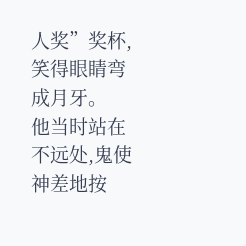人奖”奖杯,笑得眼睛弯成月牙。
他当时站在不远处,鬼使神差地按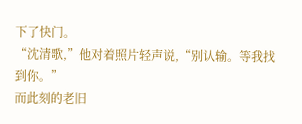下了快门。
“沈清歌,”他对着照片轻声说,“别认输。等我找到你。”
而此刻的老旧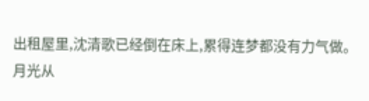出租屋里,沈清歌已经倒在床上,累得连梦都没有力气做。
月光从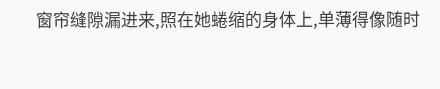窗帘缝隙漏进来,照在她蜷缩的身体上,单薄得像随时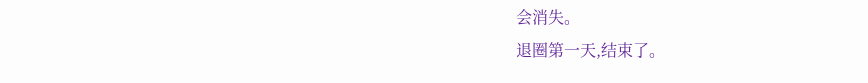会消失。
退圈第一天,结束了。